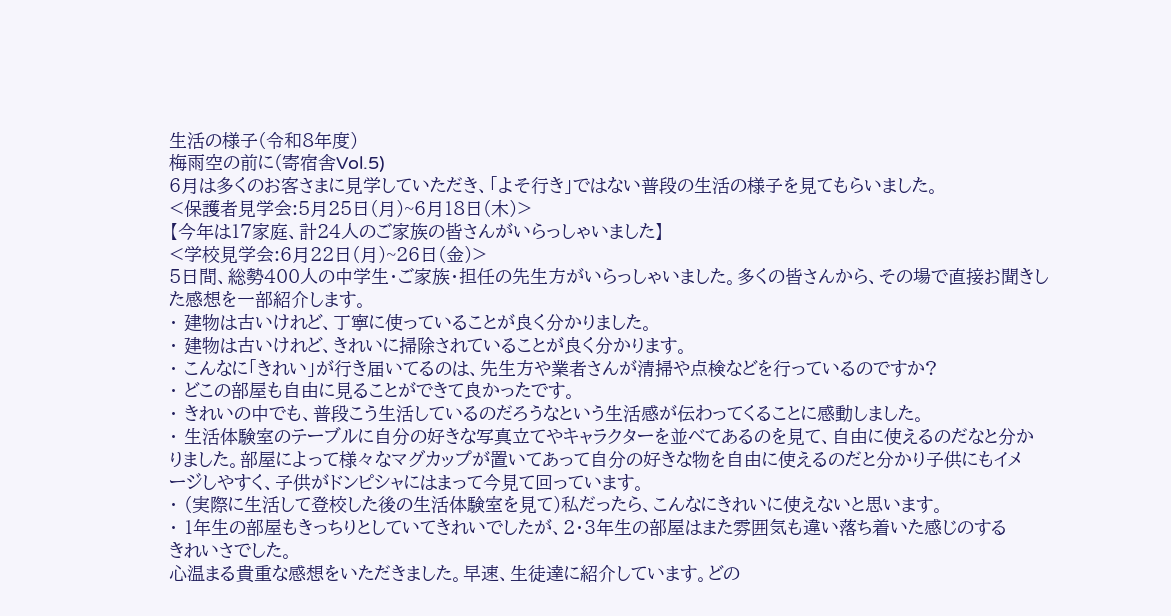生活の様子(令和8年度)
梅雨空の前に(寄宿舎Vol.5)
6月は多くのお客さまに見学していただき、「よそ行き」ではない普段の生活の様子を見てもらいました。
<保護者見学会:5月25日(月)~6月18日(木)>
【今年は17家庭、計24人のご家族の皆さんがいらっしゃいました】
<学校見学会:6月22日(月)~26日(金)>
5日間、総勢400人の中学生・ご家族・担任の先生方がいらっしゃいました。多くの皆さんから、その場で直接お聞きした感想を一部紹介します。
・ 建物は古いけれど、丁寧に使っていることが良く分かりました。
・ 建物は古いけれど、きれいに掃除されていることが良く分かります。
・ こんなに「きれい」が行き届いてるのは、先生方や業者さんが清掃や点検などを行っているのですか?
・ どこの部屋も自由に見ることができて良かったです。
・ きれいの中でも、普段こう生活しているのだろうなという生活感が伝わってくることに感動しました。
・ 生活体験室のテーブルに自分の好きな写真立てやキャラクターを並べてあるのを見て、自由に使えるのだなと分か
りました。部屋によって様々なマグカップが置いてあって自分の好きな物を自由に使えるのだと分かり子供にもイメ
ージしやすく、子供がドンピシャにはまって今見て回っています。
・ (実際に生活して登校した後の生活体験室を見て)私だったら、こんなにきれいに使えないと思います。
・ 1年生の部屋もきっちりとしていてきれいでしたが、2・3年生の部屋はまた雰囲気も違い落ち着いた感じのする
きれいさでした。
心温まる貴重な感想をいただきました。早速、生徒達に紹介しています。どの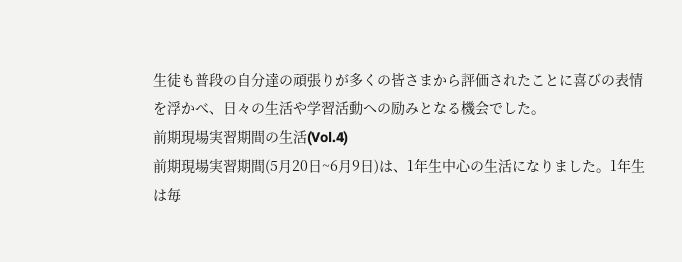生徒も普段の自分達の頑張りが多くの皆さまから評価されたことに喜びの表情を浮かべ、日々の生活や学習活動への励みとなる機会でした。
前期現場実習期間の生活(Vol.4)
前期現場実習期間(5月20日~6月9日)は、1年生中心の生活になりました。1年生は毎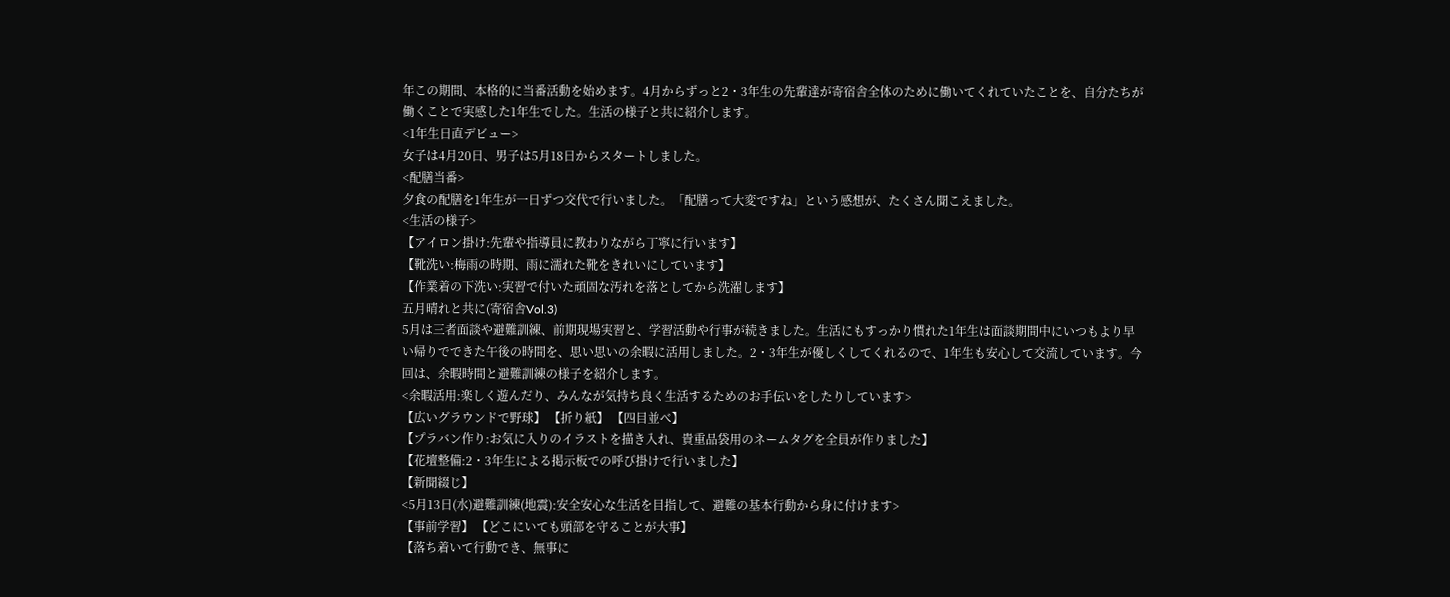年この期間、本格的に当番活動を始めます。4月からずっと2・3年生の先輩達が寄宿舎全体のために働いてくれていたことを、自分たちが働くことで実感した1年生でした。生活の様子と共に紹介します。
<1年生日直デビュー>
女子は4月20日、男子は5月18日からスタートしました。
<配膳当番>
夕食の配膳を1年生が一日ずつ交代で行いました。「配膳って大変ですね」という感想が、たくさん聞こえました。
<生活の様子>
【アイロン掛け:先輩や指導員に教わりながら丁寧に行います】
【靴洗い:梅雨の時期、雨に濡れた靴をきれいにしています】
【作業着の下洗い:実習で付いた頑固な汚れを落としてから洗濯します】
五月晴れと共に(寄宿舎Vol.3)
5月は三者面談や避難訓練、前期現場実習と、学習活動や行事が続きました。生活にもすっかり慣れた1年生は面談期間中にいつもより早い帰りでできた午後の時間を、思い思いの余暇に活用しました。2・3年生が優しくしてくれるので、1年生も安心して交流しています。今回は、余暇時間と避難訓練の様子を紹介します。
<余暇活用:楽しく遊んだり、みんなが気持ち良く生活するためのお手伝いをしたりしています>
【広いグラウンドで野球】 【折り紙】 【四目並べ】
【プラバン作り:お気に入りのイラストを描き入れ、貴重品袋用のネームタグを全員が作りました】
【花壇整備:2・3年生による掲示板での呼び掛けで行いました】
【新聞綴じ】
<5月13日(水)避難訓練(地震):安全安心な生活を目指して、避難の基本行動から身に付けます>
【事前学習】 【どこにいても頭部を守ることが大事】
【落ち着いて行動でき、無事に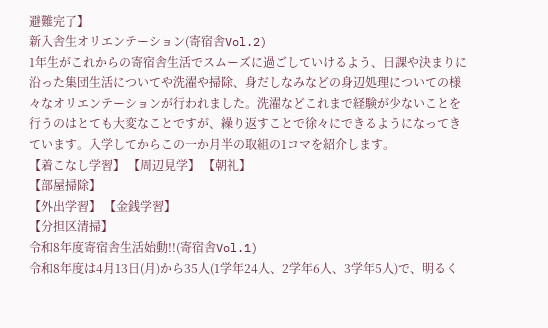避難完了】
新入舎生オリエンテーション(寄宿舎Vol.2)
1年生がこれからの寄宿舎生活でスムーズに過ごしていけるよう、日課や決まりに沿った集団生活についてや洗濯や掃除、身だしなみなどの身辺処理についての様々なオリエンテーションが行われました。洗濯などこれまで経験が少ないことを行うのはとても大変なことですが、繰り返すことで徐々にできるようになってきています。入学してからこの一か月半の取組の1コマを紹介します。
【着こなし学習】 【周辺見学】 【朝礼】
【部屋掃除】
【外出学習】 【金銭学習】
【分担区清掃】
令和8年度寄宿舎生活始動!!(寄宿舎Vol.1)
令和8年度は4月13日(月)から35人(1学年24人、2学年6人、3学年5人)で、明るく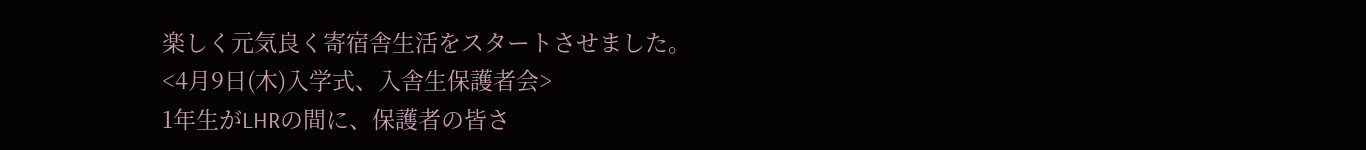楽しく元気良く寄宿舎生活をスタートさせました。
<4月9日(木)入学式、入舎生保護者会>
1年生がLHRの間に、保護者の皆さ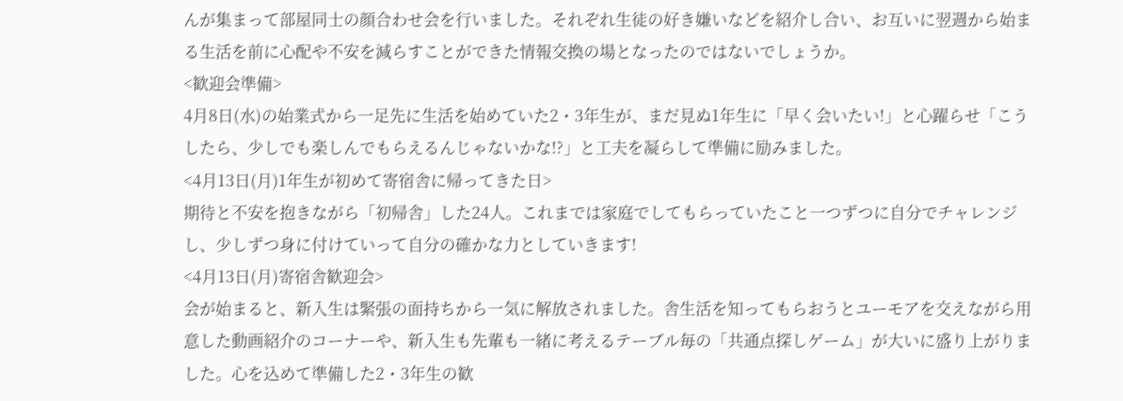んが集まって部屋同士の顔合わせ会を行いました。それぞれ生徒の好き嫌いなどを紹介し合い、お互いに翌週から始まる生活を前に心配や不安を減らすことができた情報交換の場となったのではないでしょうか。
<歓迎会準備>
4月8日(水)の始業式から一足先に生活を始めていた2・3年生が、まだ見ぬ1年生に「早く会いたい!」と心躍らせ「こうしたら、少しでも楽しんでもらえるんじゃないかな!?」と工夫を凝らして準備に励みました。
<4月13日(月)1年生が初めて寄宿舎に帰ってきた日>
期待と不安を抱きながら「初帰舎」した24人。これまでは家庭でしてもらっていたこと一つずつに自分でチャレンジし、少しずつ身に付けていって自分の確かな力としていきます!
<4月13日(月)寄宿舎歓迎会>
会が始まると、新入生は緊張の面持ちから一気に解放されました。舎生活を知ってもらおうとユーモアを交えながら用意した動画紹介のコーナーや、新入生も先輩も一緒に考えるテーブル毎の「共通点探しゲーム」が大いに盛り上がりました。心を込めて準備した2・3年生の歓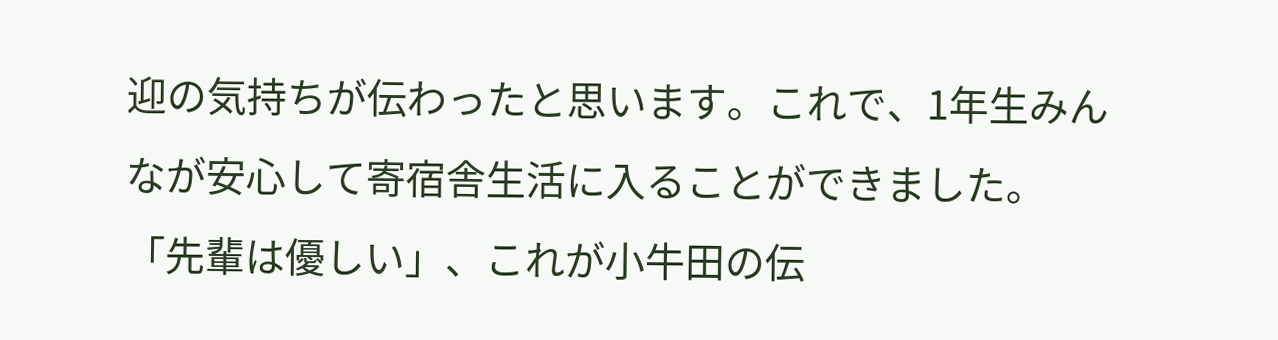迎の気持ちが伝わったと思います。これで、1年生みんなが安心して寄宿舎生活に入ることができました。「先輩は優しい」、これが小牛田の伝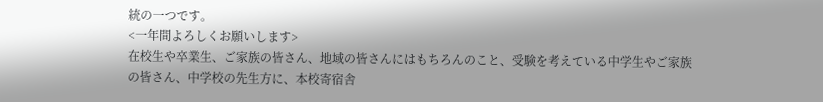統の一つです。
<一年間よろしくお願いします>
在校生や卒業生、ご家族の皆さん、地域の皆さんにはもちろんのこと、受験を考えている中学生やご家族の皆さん、中学校の先生方に、本校寄宿舎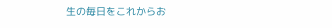生の毎日をこれからお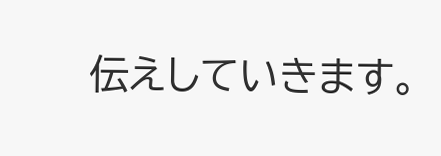伝えしていきます。